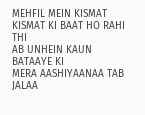MEHFIL MEIN KISMAT KISMAT KI BAAT HO RAHI THI
AB UNHEIN KAUN BATAAYE KI
MERA AASHIYAANAA TAB JALAA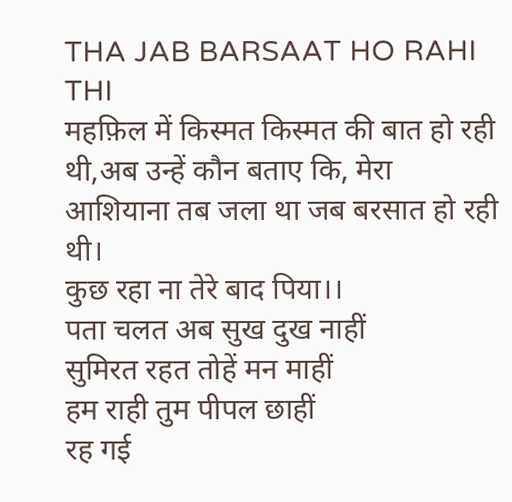THA JAB BARSAAT HO RAHI THI
महफ़िल में किस्मत किस्मत की बात हो रही थी,अब उन्हें कौन बताए कि, मेरा आशियाना तब जला था जब बरसात हो रही थी।
कुछ रहा ना तेरे बाद पिया।।
पता चलत अब सुख दुख नाहीं
सुमिरत रहत तोहें मन माहीं
हम राही तुम पीपल छाहीं
रह गई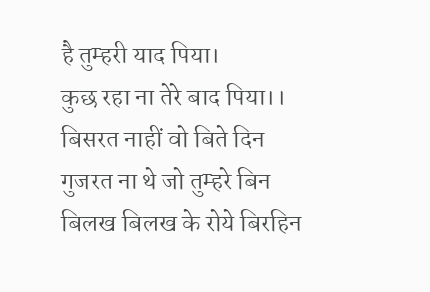है तुम्हरी याद पिया।
कुछ रहा ना तेरे बाद पिया।।
बिसरत नाहीं वो बिते दिन
गुजरत ना थे जो तुम्हरे बिन
बिलख बिलख के रोये बिरहिन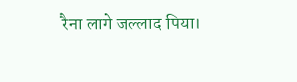रैना लागे जल्लाद पिया।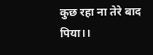कुछ रहा ना तेरे बाद पिया।।